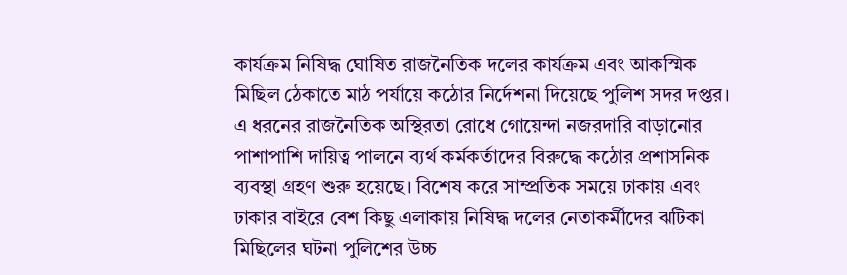কার্যক্রম নিষিদ্ধ ঘোষিত রাজনৈতিক দলের কার্যক্রম এবং আকস্মিক মিছিল ঠেকাতে মাঠ পর্যায়ে কঠোর নির্দেশনা দিয়েছে পুলিশ সদর দপ্তর। এ ধরনের রাজনৈতিক অস্থিরতা রোধে গোয়েন্দা নজরদারি বাড়ানোর পাশাপাশি দায়িত্ব পালনে ব্যর্থ কর্মকর্তাদের বিরুদ্ধে কঠোর প্রশাসনিক ব্যবস্থা গ্রহণ শুরু হয়েছে। বিশেষ করে সাম্প্রতিক সময়ে ঢাকায় এবং ঢাকার বাইরে বেশ কিছু এলাকায় নিষিদ্ধ দলের নেতাকর্মীদের ঝটিকা মিছিলের ঘটনা পুলিশের উচ্চ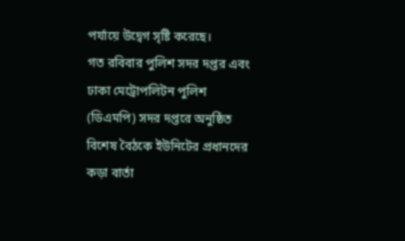পর্যায়ে উদ্বেগ সৃষ্টি করেছে।
গত রবিবার পুলিশ সদর দপ্তর এবং ঢাকা মেট্রোপলিটন পুলিশ (ডিএমপি) সদর দপ্তরে অনুষ্ঠিত বিশেষ বৈঠকে ইউনিটের প্রধানদের কড়া বার্তা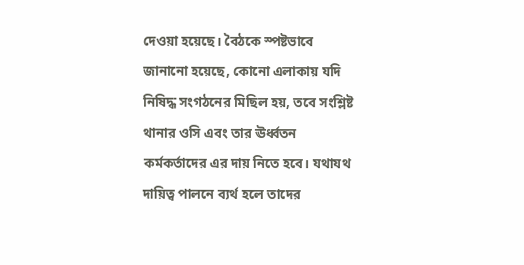দেওয়া হয়েছে। বৈঠকে স্পষ্টভাবে জানানো হয়েছে, কোনো এলাকায় যদি নিষিদ্ধ সংগঠনের মিছিল হয়, তবে সংশ্লিষ্ট থানার ওসি এবং তার ঊর্ধ্বতন কর্মকর্তাদের এর দায় নিতে হবে। যথাযথ দায়িত্ব পালনে ব্যর্থ হলে তাদের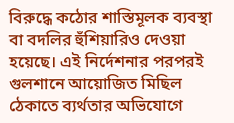বিরুদ্ধে কঠোর শাস্তিমূলক ব্যবস্থা বা বদলির হুঁশিয়ারিও দেওয়া হয়েছে। এই নির্দেশনার পরপরই গুলশানে আয়োজিত মিছিল ঠেকাতে ব্যর্থতার অভিযোগে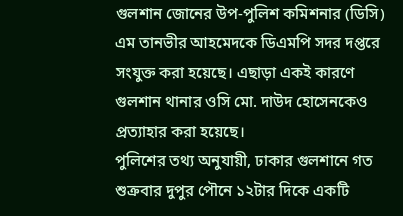গুলশান জোনের উপ-পুলিশ কমিশনার (ডিসি) এম তানভীর আহমেদকে ডিএমপি সদর দপ্তরে সংযুক্ত করা হয়েছে। এছাড়া একই কারণে গুলশান থানার ওসি মো. দাউদ হোসেনকেও প্রত্যাহার করা হয়েছে।
পুলিশের তথ্য অনুযায়ী, ঢাকার গুলশানে গত শুক্রবার দুপুর পৌনে ১২টার দিকে একটি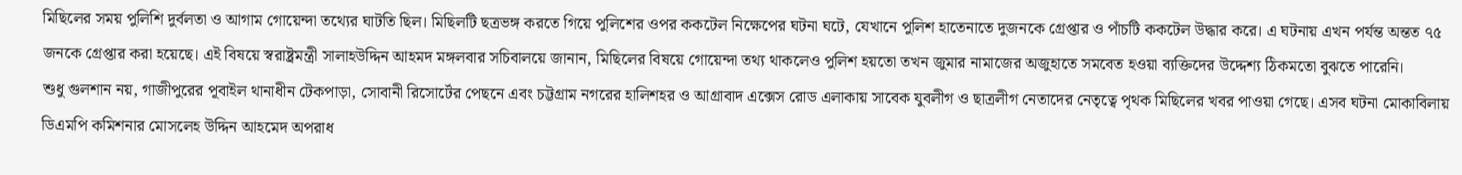মিছিলের সময় পুলিশি দুর্বলতা ও আগাম গোয়েন্দা তথ্যের ঘাটতি ছিল। মিছিলটি ছত্রভঙ্গ করতে গিয়ে পুলিশের ওপর ককটেল নিক্ষেপের ঘটনা ঘটে, যেখানে পুলিশ হাতেনাতে দুজনকে গ্রেপ্তার ও পাঁচটি ককটেল উদ্ধার করে। এ ঘটনায় এখন পর্যন্ত অন্তত ৭৫ জনকে গ্রেপ্তার করা হয়েছে। এই বিষয়ে স্বরাষ্ট্রমন্ত্রী সালাহউদ্দিন আহমদ মঙ্গলবার সচিবালয়ে জানান, মিছিলের বিষয়ে গোয়েন্দা তথ্য থাকলেও পুলিশ হয়তো তখন জুমার নামাজের অজুহাতে সমবেত হওয়া ব্যক্তিদের উদ্দেশ্য ঠিকমতো বুঝতে পারেনি।
শুধু গুলশান নয়, গাজীপুরের পূবাইল থানাধীন টেকপাড়া, সোবানী রিসোর্টের পেছনে এবং চট্টগ্রাম নগরের হালিশহর ও আগ্রাবাদ এক্সেস রোড এলাকায় সাবেক যুবলীগ ও ছাত্রলীগ নেতাদের নেতৃত্বে পৃথক মিছিলের খবর পাওয়া গেছে। এসব ঘটনা মোকাবিলায় ডিএমপি কমিশনার মোসলেহ উদ্দিন আহমেদ অপরাধ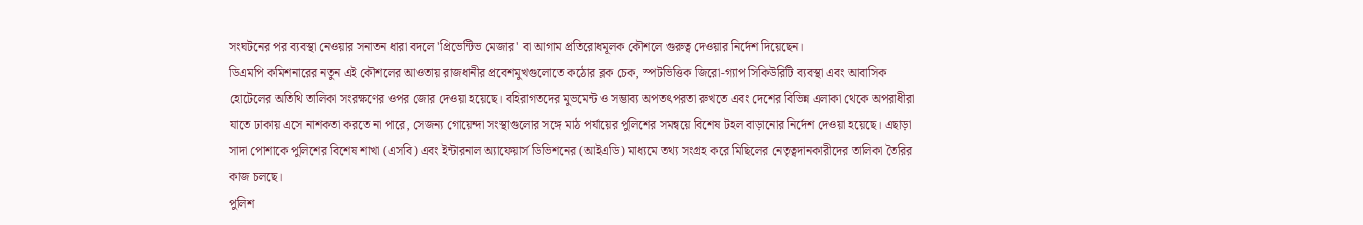সংঘটনের পর ব্যবস্থা নেওয়ার সনাতন ধারা বদলে 'প্রিভেন্টিভ মেজার' বা আগাম প্রতিরোধমূলক কৌশলে গুরুত্ব দেওয়ার নির্দেশ দিয়েছেন।
ডিএমপি কমিশনারের নতুন এই কৌশলের আওতায় রাজধানীর প্রবেশমুখগুলোতে কঠোর ব্লক চেক, স্পটভিত্তিক জিরো-গ্যাপ সিকিউরিটি ব্যবস্থা এবং আবাসিক হোটেলের অতিথি তালিকা সংরক্ষণের ওপর জোর দেওয়া হয়েছে। বহিরাগতদের মুভমেন্ট ও সম্ভাব্য অপতৎপরতা রুখতে এবং দেশের বিভিন্ন এলাকা থেকে অপরাধীরা যাতে ঢাকায় এসে নাশকতা করতে না পারে, সেজন্য গোয়েন্দা সংস্থাগুলোর সঙ্গে মাঠ পর্যায়ের পুলিশের সমন্বয়ে বিশেষ টহল বাড়ানোর নির্দেশ দেওয়া হয়েছে। এছাড়া সাদা পোশাকে পুলিশের বিশেষ শাখা (এসবি) এবং ইন্টারনাল অ্যাফেয়ার্স ডিভিশনের (আইএডি) মাধ্যমে তথ্য সংগ্রহ করে মিছিলের নেতৃত্বদানকারীদের তালিকা তৈরির কাজ চলছে।
পুলিশ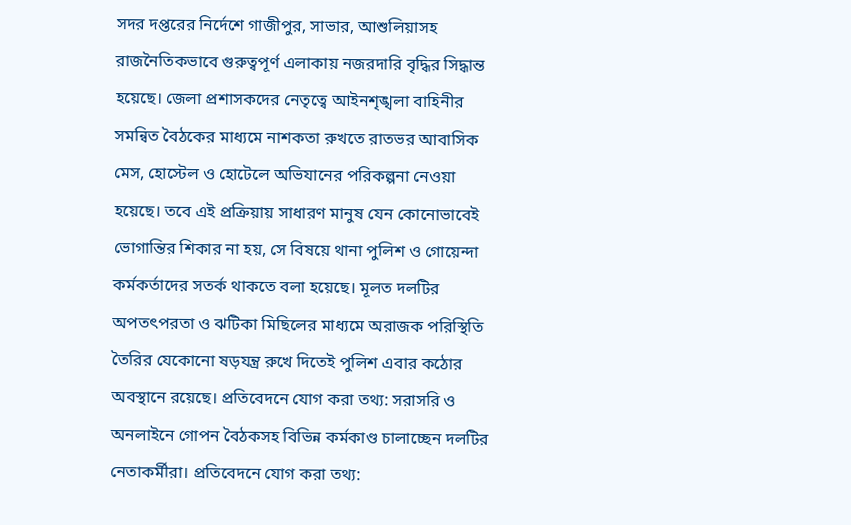সদর দপ্তরের নির্দেশে গাজীপুর, সাভার, আশুলিয়াসহ রাজনৈতিকভাবে গুরুত্বপূর্ণ এলাকায় নজরদারি বৃদ্ধির সিদ্ধান্ত হয়েছে। জেলা প্রশাসকদের নেতৃত্বে আইনশৃঙ্খলা বাহিনীর সমন্বিত বৈঠকের মাধ্যমে নাশকতা রুখতে রাতভর আবাসিক মেস, হোস্টেল ও হোটেলে অভিযানের পরিকল্পনা নেওয়া হয়েছে। তবে এই প্রক্রিয়ায় সাধারণ মানুষ যেন কোনোভাবেই ভোগান্তির শিকার না হয়, সে বিষয়ে থানা পুলিশ ও গোয়েন্দা কর্মকর্তাদের সতর্ক থাকতে বলা হয়েছে। মূলত দলটির অপতৎপরতা ও ঝটিকা মিছিলের মাধ্যমে অরাজক পরিস্থিতি তৈরির যেকোনো ষড়যন্ত্র রুখে দিতেই পুলিশ এবার কঠোর অবস্থানে রয়েছে। প্রতিবেদনে যোগ করা তথ্য: সরাসরি ও অনলাইনে গোপন বৈঠকসহ বিভিন্ন কর্মকাণ্ড চালাচ্ছেন দলটির নেতাকর্মীরা। প্রতিবেদনে যোগ করা তথ্য: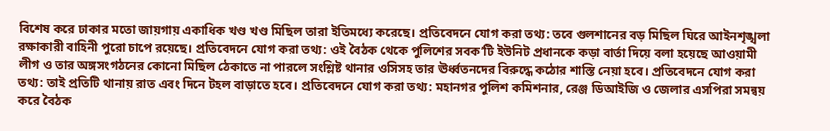বিশেষ করে ঢাকার মতো জায়গায় একাধিক খণ্ড খণ্ড মিছিল তারা ইতিমধ্যে করেছে। প্রতিবেদনে যোগ করা তথ্য: তবে গুলশানের বড় মিছিল ঘিরে আইনশৃঙ্খলা রক্ষাকারী বাহিনী পুরো চাপে রয়েছে। প্রতিবেদনে যোগ করা তথ্য: ওই বৈঠক থেকে পুলিশের সবক’টি ইউনিট প্রধানকে কড়া বার্তা দিয়ে বলা হয়েছে আওয়ামী লীগ ও তার অঙ্গসংগঠনের কোনো মিছিল ঠেকাতে না পারলে সংশ্লিষ্ট থানার ওসিসহ তার ঊর্ধ্বতনদের বিরুদ্ধে কঠোর শাস্তি নেয়া হবে। প্রতিবেদনে যোগ করা তথ্য: তাই প্রতিটি থানায় রাত এবং দিনে টহল বাড়াতে হবে। প্রতিবেদনে যোগ করা তথ্য: মহানগর পুলিশ কমিশনার, রেঞ্জ ডিআইজি ও জেলার এসপিরা সমন্বয় করে বৈঠক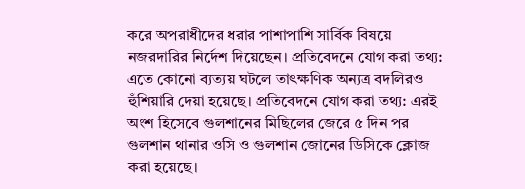করে অপরাধীদের ধরার পাশাপাশি সার্বিক বিষয়ে নজরদারির নির্দেশ দিয়েছেন। প্রতিবেদনে যোগ করা তথ্য: এতে কোনো ব্যত্যয় ঘটলে তাৎক্ষণিক অন্যত্র বদলিরও হুঁশিয়ারি দেয়া হয়েছে। প্রতিবেদনে যোগ করা তথ্য: এরই অংশ হিসেবে গুলশানের মিছিলের জেরে ৫ দিন পর গুলশান থানার ওসি ও গুলশান জোনের ডিসিকে ক্লোজ করা হয়েছে।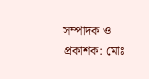সম্পাদক ও প্রকাশক: মোঃ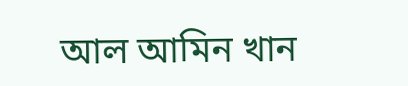আল আমিন খান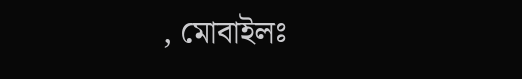, মোবাইলঃ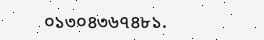০১৩০৪৩৬৭৪৮১.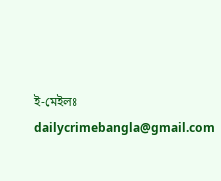ই-মেইলঃ dailycrimebangla@gmail.com